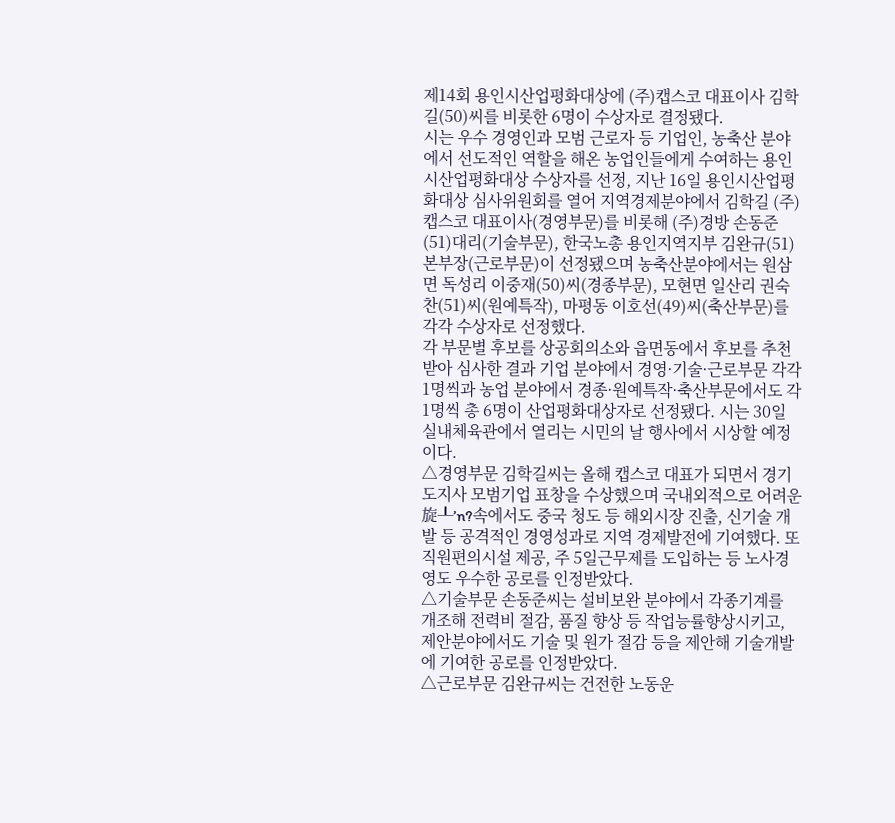제14회 용인시산업평화대상에 (주)캡스코 대표이사 김학길(50)씨를 비롯한 6명이 수상자로 결정됐다.
시는 우수 경영인과 모범 근로자 등 기업인, 농축산 분야에서 선도적인 역할을 해온 농업인들에게 수여하는 용인시산업평화대상 수상자를 선정, 지난 16일 용인시산업평화대상 심사위원회를 열어 지역경제분야에서 김학길 (주)캡스코 대표이사(경영부문)를 비롯해 (주)경방 손동준(51)대리(기술부문), 한국노총 용인지역지부 김완규(51)본부장(근로부문)이 선정됐으며 농축산분야에서는 원삼면 독성리 이중재(50)씨(경종부문), 모현면 일산리 권숙찬(51)씨(원예특작), 마평동 이호선(49)씨(축산부문)를 각각 수상자로 선정했다.
각 부문별 후보를 상공회의소와 읍면동에서 후보를 추천받아 심사한 결과 기업 분야에서 경영·기술·근로부문 각각 1명씩과 농업 분야에서 경종·원예특작·축산부문에서도 각 1명씩 총 6명이 산업평화대상자로 선정됐다. 시는 30일 실내체육관에서 열리는 시민의 날 행사에서 시상할 예정이다.
△경영부문 김학길씨는 올해 캡스코 대표가 되면서 경기도지사 모범기업 표창을 수상했으며 국내외적으로 어려운 旋┸ʼn?속에서도 중국 청도 등 해외시장 진출, 신기술 개발 등 공격적인 경영성과로 지역 경제발전에 기여했다. 또 직원편의시설 제공, 주 5일근무제를 도입하는 등 노사경영도 우수한 공로를 인정받았다.
△기술부문 손동준씨는 설비보완 분야에서 각종기계를 개조해 전력비 절감, 품질 향상 등 작업능률향상시키고, 제안분야에서도 기술 및 원가 절감 등을 제안해 기술개발에 기여한 공로를 인정받았다.
△근로부문 김완규씨는 건전한 노동운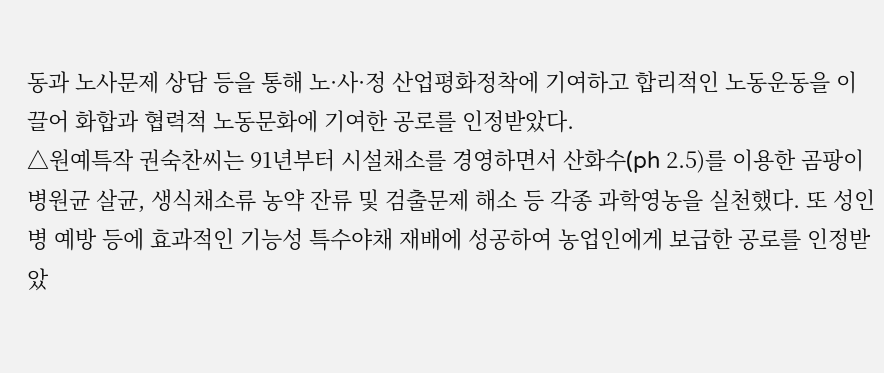동과 노사문제 상담 등을 통해 노·사·정 산업평화정착에 기여하고 합리적인 노동운동을 이끌어 화합과 협력적 노동문화에 기여한 공로를 인정받았다.
△원예특작 권숙찬씨는 91년부터 시설채소를 경영하면서 산화수(ph 2.5)를 이용한 곰팡이 병원균 살균, 생식채소류 농약 잔류 및 검출문제 해소 등 각종 과학영농을 실천했다. 또 성인병 예방 등에 효과적인 기능성 특수야채 재배에 성공하여 농업인에게 보급한 공로를 인정받았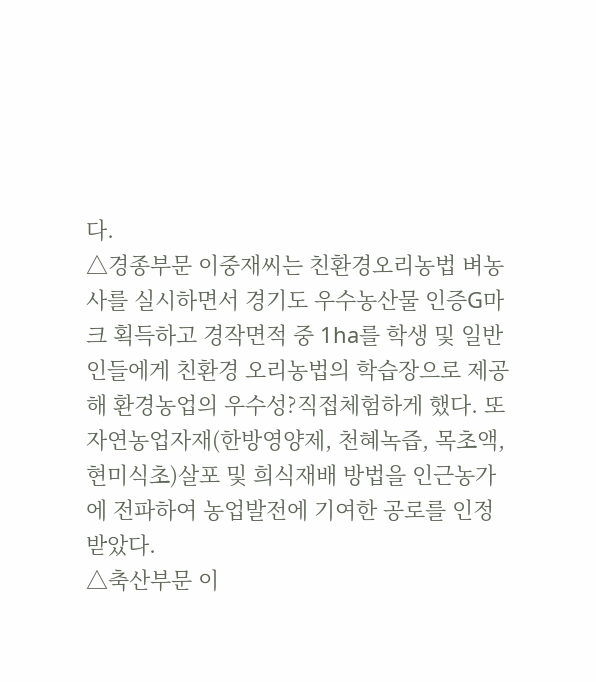다.
△경종부문 이중재씨는 친환경오리농법 벼농사를 실시하면서 경기도 우수농산물 인증G마크 획득하고 경작면적 중 1ha를 학생 및 일반인들에게 친환경 오리농법의 학습장으로 제공해 환경농업의 우수성?직접체험하게 했다. 또 자연농업자재(한방영양제, 천혜녹즙, 목초액, 현미식초)살포 및 희식재배 방법을 인근농가에 전파하여 농업발전에 기여한 공로를 인정받았다.
△축산부문 이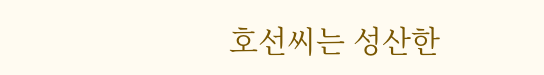호선씨는 성산한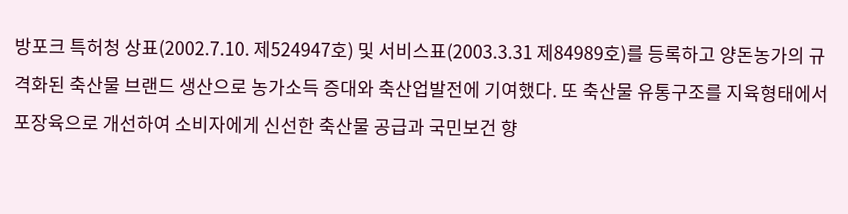방포크 특허청 상표(2002.7.10. 제524947호) 및 서비스표(2003.3.31 제84989호)를 등록하고 양돈농가의 규격화된 축산물 브랜드 생산으로 농가소득 증대와 축산업발전에 기여했다. 또 축산물 유통구조를 지육형태에서 포장육으로 개선하여 소비자에게 신선한 축산물 공급과 국민보건 향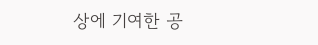상에 기여한 공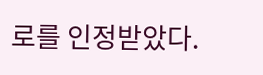로를 인정받았다.